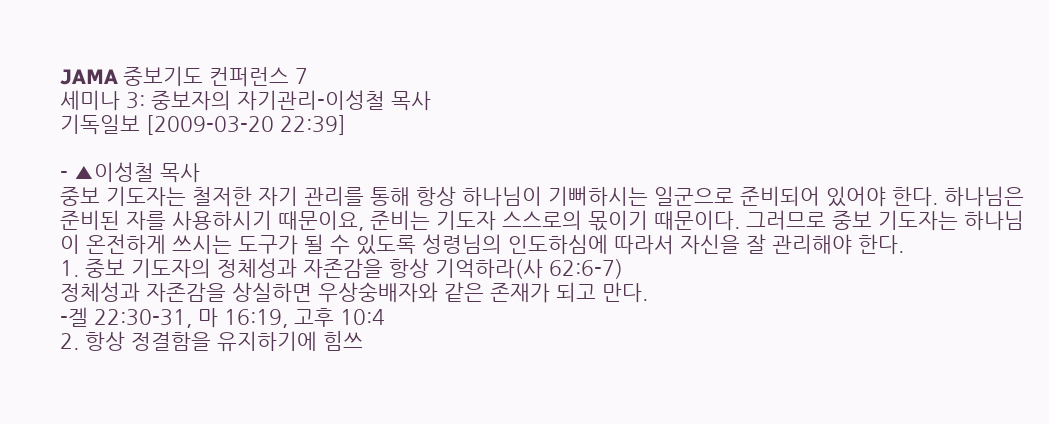JAMA 중보기도 컨퍼런스 7
세미나 3: 중보자의 자기관리-이성철 목사
기독일보 [2009-03-20 22:39]

- ▲이성철 목사
중보 기도자는 철저한 자기 관리를 통해 항상 하나님이 기뻐하시는 일군으로 준비되어 있어야 한다. 하나님은 준비된 자를 사용하시기 때문이요, 준비는 기도자 스스로의 몫이기 때문이다. 그러므로 중보 기도자는 하나님이 온전하게 쓰시는 도구가 될 수 있도록 성령님의 인도하심에 따라서 자신을 잘 관리해야 한다.
1. 중보 기도자의 정체성과 자존감을 항상 기억하라(사 62:6-7)
정체성과 자존감을 상실하면 우상숭배자와 같은 존재가 되고 만다.
-겔 22:30-31, 마 16:19, 고후 10:4
2. 항상 정결함을 유지하기에 힘쓰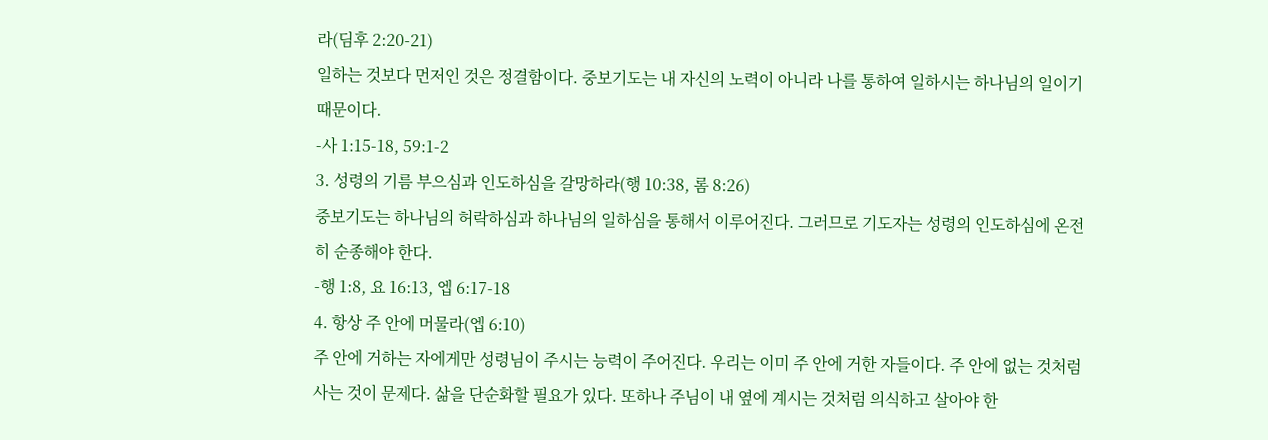라(딤후 2:20-21)
일하는 것보다 먼저인 것은 정결함이다. 중보기도는 내 자신의 노력이 아니라 나를 통하여 일하시는 하나님의 일이기 때문이다.
-사 1:15-18, 59:1-2
3. 성령의 기름 부으심과 인도하심을 갈망하라(행 10:38, 롬 8:26)
중보기도는 하나님의 허락하심과 하나님의 일하심을 통해서 이루어진다. 그러므로 기도자는 성령의 인도하심에 온전히 순종해야 한다.
-행 1:8, 요 16:13, 엡 6:17-18
4. 항상 주 안에 머물라(엡 6:10)
주 안에 거하는 자에게만 성령님이 주시는 능력이 주어진다. 우리는 이미 주 안에 거한 자들이다. 주 안에 없는 것처럼 사는 것이 문제다. 삶을 단순화할 필요가 있다. 또하나 주님이 내 옆에 계시는 것처럼 의식하고 살아야 한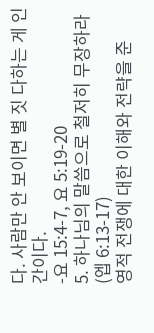다. 사람만 안 보이면 별 짓 다하는 게 인간이다.
-요 15:4-7, 요 5:19-20
5. 하나님의 말씀으로 철저히 무장하라(엡 6:13-17)
영적 전쟁에 대한 이해와 전략을 준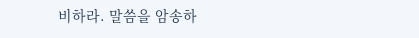비하라. 말씀을 암송하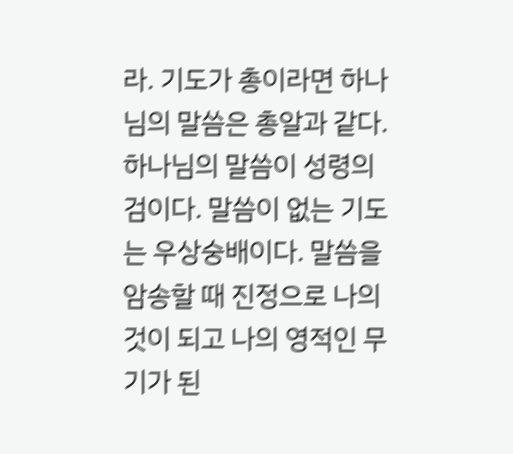라. 기도가 총이라면 하나님의 말씀은 총알과 같다. 하나님의 말씀이 성령의 검이다. 말씀이 없는 기도는 우상숭배이다. 말씀을 암송할 때 진정으로 나의 것이 되고 나의 영적인 무기가 된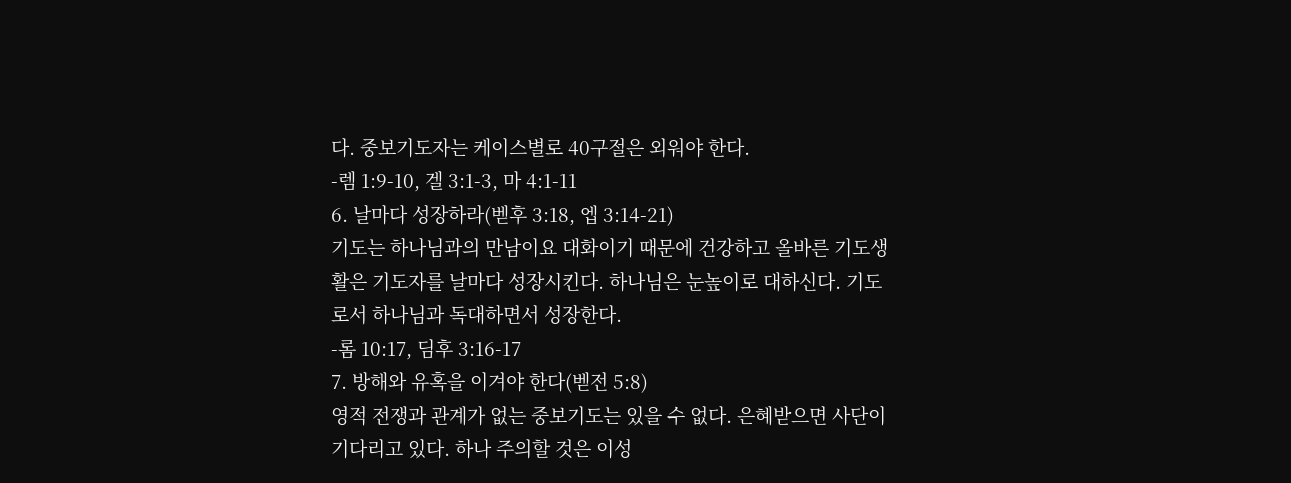다. 중보기도자는 케이스별로 40구절은 외워야 한다.
-렘 1:9-10, 겔 3:1-3, 마 4:1-11
6. 날마다 성장하라(벧후 3:18, 엡 3:14-21)
기도는 하나님과의 만남이요 대화이기 때문에 건강하고 올바른 기도생활은 기도자를 날마다 성장시킨다. 하나님은 눈높이로 대하신다. 기도로서 하나님과 독대하면서 성장한다.
-롬 10:17, 딤후 3:16-17
7. 방해와 유혹을 이겨야 한다(벧전 5:8)
영적 전쟁과 관계가 없는 중보기도는 있을 수 없다. 은혜받으면 사단이 기다리고 있다. 하나 주의할 것은 이성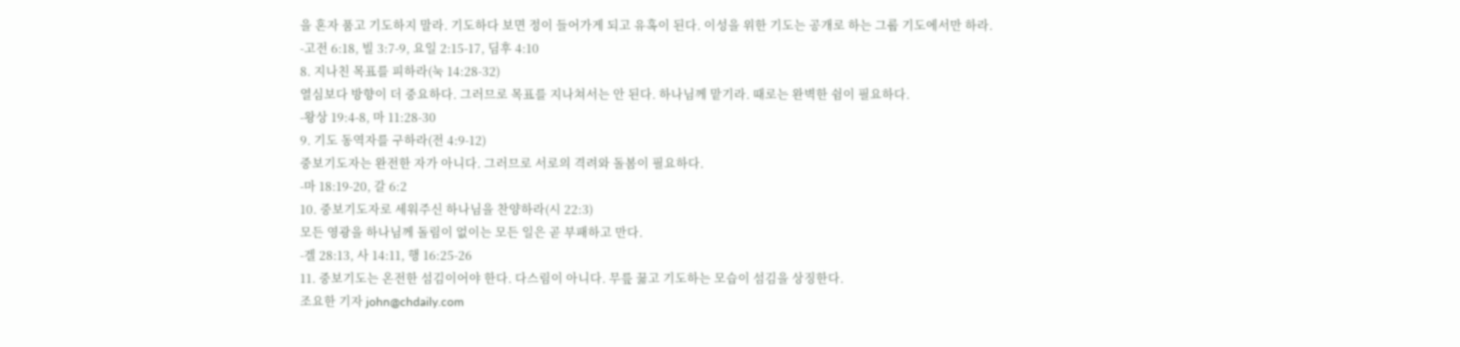을 혼자 품고 기도하지 말라. 기도하다 보면 정이 들어가게 되고 유혹이 된다. 이성을 위한 기도는 공개로 하는 그룹 기도에서만 하라.
-고전 6:18, 빌 3:7-9, 요일 2:15-17, 딤후 4:10
8. 지나친 목표를 피하라(눅 14:28-32)
열심보다 방향이 더 중요하다. 그러므로 목표를 지나쳐서는 안 된다. 하나님께 맡기라. 때로는 완벽한 쉼이 필요하다.
-왕상 19:4-8, 마 11:28-30
9. 기도 동역자를 구하라(전 4:9-12)
중보기도자는 완전한 자가 아니다. 그러므로 서로의 격려와 돌봄이 필요하다.
-마 18:19-20, 갈 6:2
10. 중보기도자로 세워주신 하나님을 찬양하라(시 22:3)
모든 영광을 하나님께 돌림이 없이는 모든 일은 곧 부패하고 만다.
-겔 28:13, 사 14:11, 행 16:25-26
11. 중보기도는 온전한 섬김이어야 한다. 다스림이 아니다. 무릎 꿇고 기도하는 모습이 섬김을 상징한다.
조요한 기자 john@chdaily.com